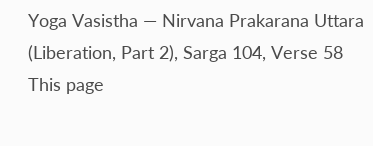Yoga Vasistha — Nirvana Prakarana Uttara (Liberation, Part 2), Sarga 104, Verse 58
This page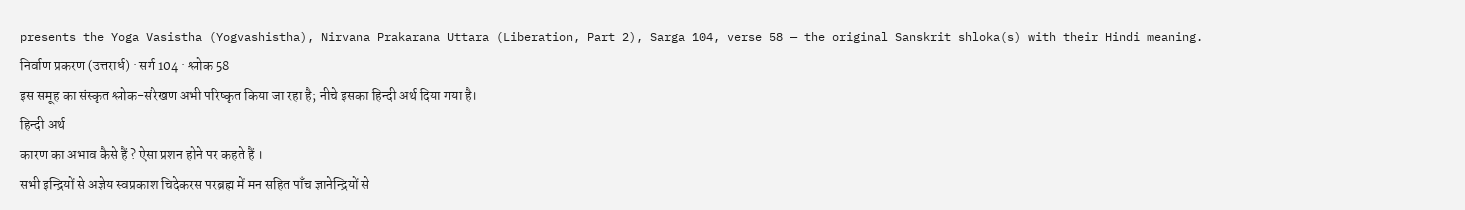presents the Yoga Vasistha (Yogvashistha), Nirvana Prakarana Uttara (Liberation, Part 2), Sarga 104, verse 58 — the original Sanskrit shloka(s) with their Hindi meaning.
निर्वाण प्रकरण (उत्तरार्ध) · सर्ग 104 · श्लोक 58
इस समूह का संस्कृत श्लोक-संरेखण अभी परिष्कृत किया जा रहा है; नीचे इसका हिन्दी अर्थ दिया गया है।
हिन्दी अर्थ
कारण का अभाव कैसे हैं ? ऐसा प्रशन होने पर कहते हैं ।
सभी इन्द्रियों से अज्ञेय स्वप्रकाश चिदेकरस परब्रह्म में मन सहित पाँच ज्ञानेन्द्रियों से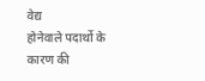वेद्य
होनेवाले पदार्थो के कारण की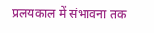प्रलयकाल में संभावना तक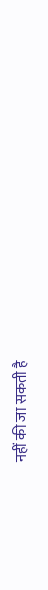नहीं की जा सकती है